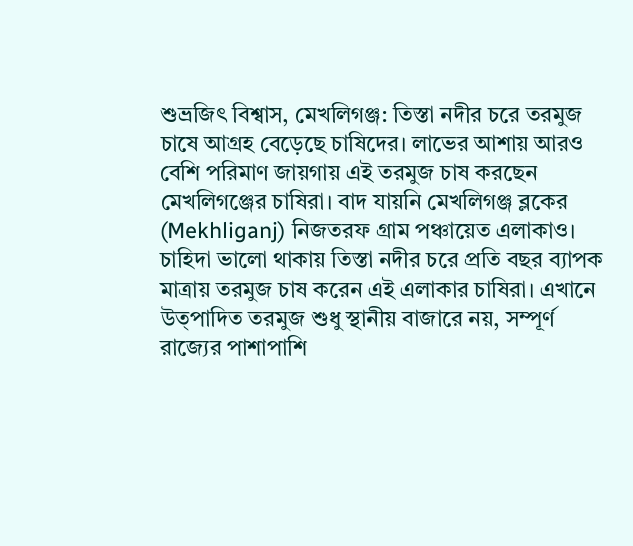শুভ্রজিৎ বিশ্বাস, মেখলিগঞ্জ: তিস্তা নদীর চরে তরমুজ চাষে আগ্রহ বেড়েছে চাষিদের। লাভের আশায় আরও বেশি পরিমাণ জায়গায় এই তরমুজ চাষ করছেন মেখলিগঞ্জের চাষিরা। বাদ যায়নি মেখলিগঞ্জ ব্লকের (Mekhliganj) নিজতরফ গ্রাম পঞ্চায়েত এলাকাও। চাহিদা ভালো থাকায় তিস্তা নদীর চরে প্রতি বছর ব্যাপক মাত্রায় তরমুজ চাষ করেন এই এলাকার চাষিরা। এখানে উত্পাদিত তরমুজ শুধু স্থানীয় বাজারে নয়, সম্পূর্ণ রাজ্যের পাশাপাশি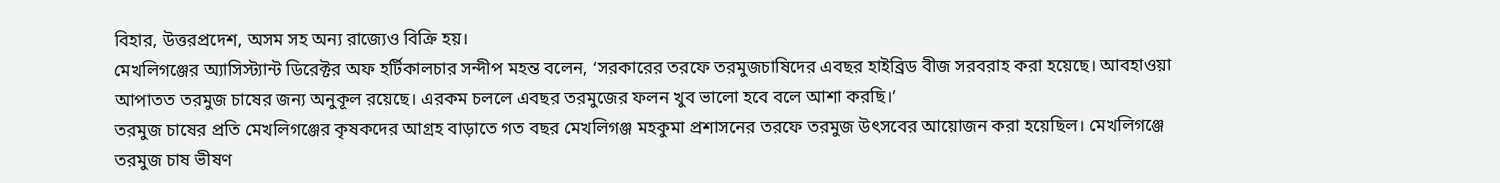বিহার, উত্তরপ্রদেশ, অসম সহ অন্য রাজ্যেও বিক্রি হয়।
মেখলিগঞ্জের অ্যাসিস্ট্যান্ট ডিরেক্টর অফ হর্টিকালচার সন্দীপ মহন্ত বলেন, ‘সরকারের তরফে তরমুজচাষিদের এবছর হাইব্রিড বীজ সরবরাহ করা হয়েছে। আবহাওয়া আপাতত তরমুজ চাষের জন্য অনুকূল রয়েছে। এরকম চললে এবছর তরমুজের ফলন খুব ভালো হবে বলে আশা করছি।’
তরমুজ চাষের প্রতি মেখলিগঞ্জের কৃষকদের আগ্রহ বাড়াতে গত বছর মেখলিগঞ্জ মহকুমা প্রশাসনের তরফে তরমুজ উৎসবের আয়োজন করা হয়েছিল। মেখলিগঞ্জে তরমুজ চাষ ভীষণ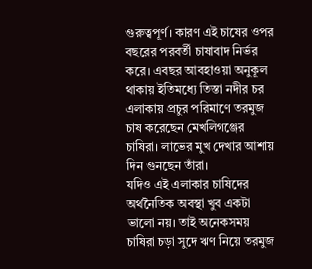গুরুত্বপূর্ণ। কারণ এই চাষের ওপর বছরের পরবর্তী চাষাবাদ নির্ভর করে। এবছর আবহাওয়া অনুকূল থাকায় ইতিমধ্যে তিস্তা নদীর চর এলাকায় প্রচুর পরিমাণে তরমুজ চাষ করেছেন মেখলিগঞ্জের চাষিরা। লাভের মুখ দেখার আশায় দিন গুনছেন তাঁরা।
যদিও এই এলাকার চাষিদের অর্থনৈতিক অবস্থা খুব একটা ভালো নয়। তাই অনেকসময় চাষিরা চড়া সুদে ঋণ নিয়ে তরমুজ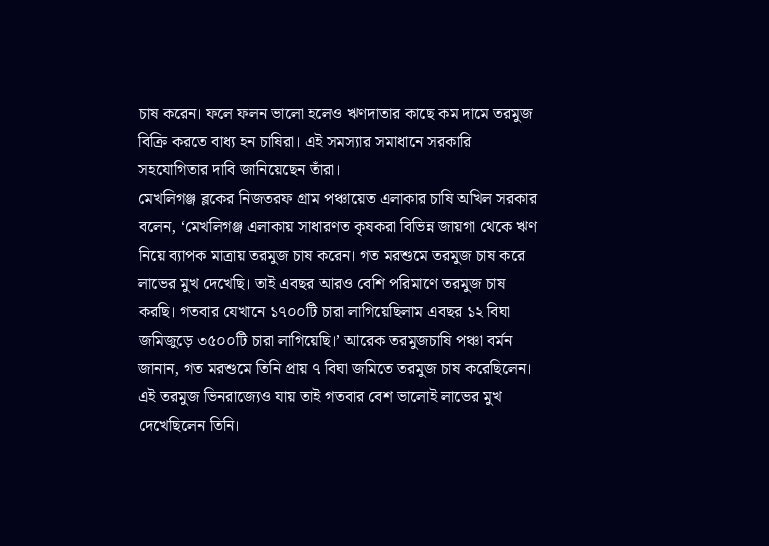চাষ করেন। ফলে ফলন ভালো হলেও ঋণদাতার কাছে কম দামে তরমুজ বিক্রি করতে বাধ্য হন চাষিরা। এই সমস্যার সমাধানে সরকারি সহযোগিতার দাবি জানিয়েছেন তাঁরা।
মেখলিগঞ্জ ব্লকের নিজতরফ গ্রাম পঞ্চায়েত এলাকার চাষি অখিল সরকার বলেন, ‘মেখলিগঞ্জ এলাকায় সাধারণত কৃষকরা বিভিন্ন জায়গা থেকে ঋণ নিয়ে ব্যাপক মাত্রায় তরমুজ চাষ করেন। গত মরশুমে তরমুজ চাষ করে লাভের মুখ দেখেছি। তাই এবছর আরও বেশি পরিমাণে তরমুজ চাষ করছি। গতবার যেখানে ১৭০০টি চারা লাগিয়েছিলাম এবছর ১২ বিঘা জমিজুড়ে ৩৫০০টি চারা লাগিয়েছি।’ আরেক তরমুজচাষি পঞ্চা বর্মন জানান, গত মরশুমে তিনি প্রায় ৭ বিঘা জমিতে তরমুজ চাষ করেছিলেন। এই তরমুজ ভিনরাজ্যেও যায় তাই গতবার বেশ ভালোই লাভের মুখ দেখেছিলেন তিনি।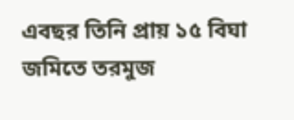এবছর তিনি প্রায় ১৫ বিঘা জমিতে তরমুজ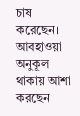চাষ করেছেন। আবহাওয়া অনুকূল থাকায় আশা করছেন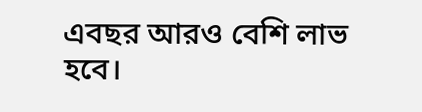এবছর আরও বেশি লাভ হবে।